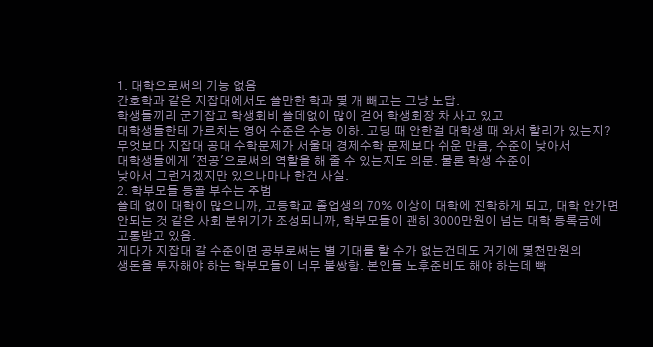1. 대학으로써의 기능 없음
간호학과 같은 지잡대에서도 쓸만한 학과 몇 개 빼고는 그냥 노답.
학생들끼리 군기잡고 학생회비 쓸데없이 많이 걷어 학생회장 차 사고 있고
대학생들한테 가르치는 영어 수준은 수능 이하. 고딩 때 안한걸 대학생 때 와서 할리가 있는지?
무엇보다 지잡대 공대 수학문제가 서울대 경제수학 문제보다 쉬운 만큼, 수준이 낮아서
대학생들에게 '전공'으로써의 역할을 해 줄 수 있는지도 의문. 물론 학생 수준이
낮아서 그런거겠지만 있으나마나 한건 사실.
2. 학부모들 등골 부수는 주범
쓸데 없이 대학이 많으니까, 고등학교 졸업생의 70% 이상이 대학에 진학하게 되고, 대학 안가면
안되는 것 같은 사회 분위기가 조성되니까, 학부모들이 괜히 3000만원이 넘는 대학 등록금에
고통받고 있음.
게다가 지잡대 갈 수준이면 공부로써는 별 기대를 할 수가 없는건데도 거기에 몇천만원의
생돈을 투자해야 하는 학부모들이 너무 불쌍함. 본인들 노후준비도 해야 하는데 빡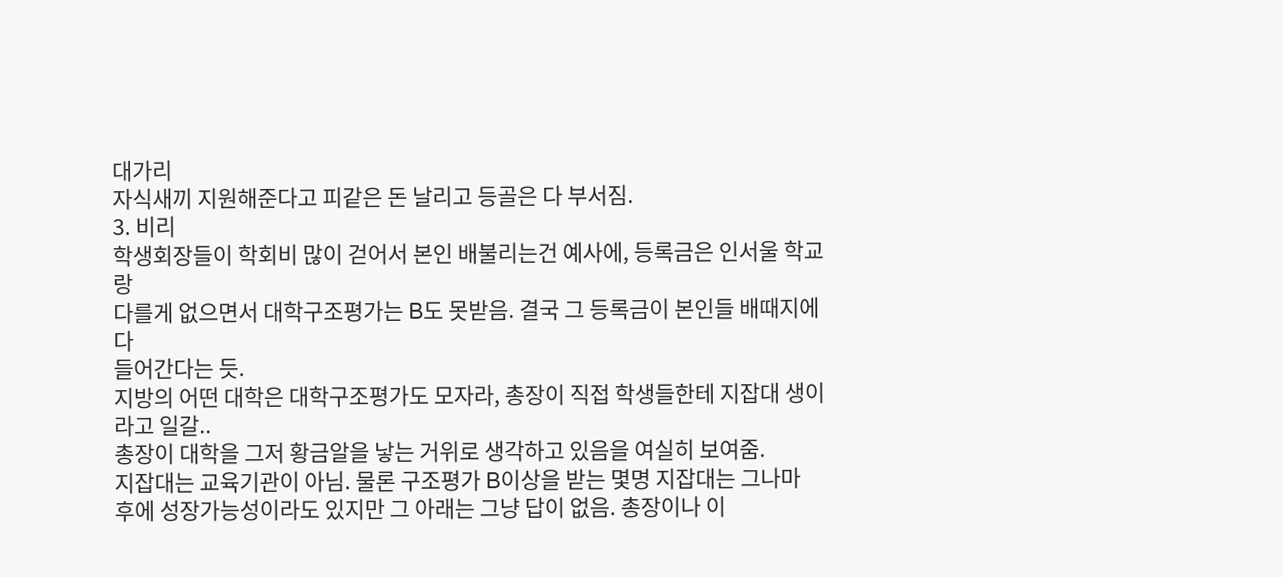대가리
자식새끼 지원해준다고 피같은 돈 날리고 등골은 다 부서짐.
3. 비리
학생회장들이 학회비 많이 걷어서 본인 배불리는건 예사에, 등록금은 인서울 학교랑
다를게 없으면서 대학구조평가는 B도 못받음. 결국 그 등록금이 본인들 배때지에 다
들어간다는 듯.
지방의 어떤 대학은 대학구조평가도 모자라, 총장이 직접 학생들한테 지잡대 생이라고 일갈..
총장이 대학을 그저 황금알을 낳는 거위로 생각하고 있음을 여실히 보여줌.
지잡대는 교육기관이 아님. 물론 구조평가 B이상을 받는 몇명 지잡대는 그나마
후에 성장가능성이라도 있지만 그 아래는 그냥 답이 없음. 총장이나 이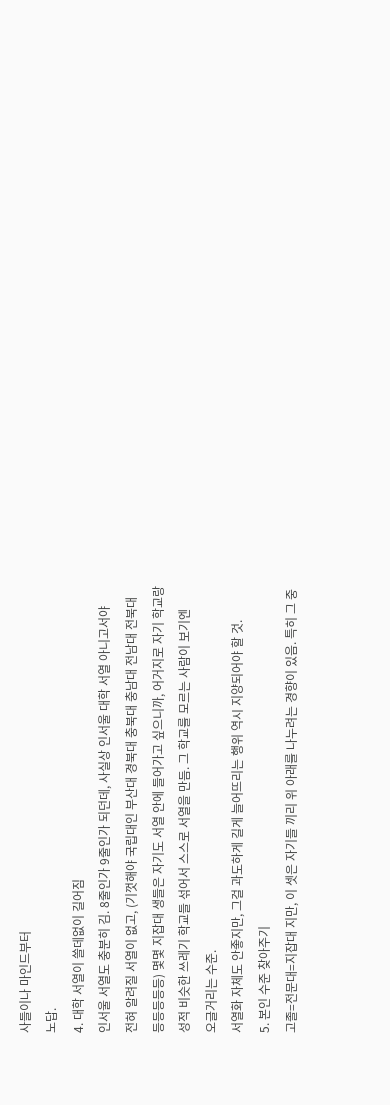사들이나 마인드부터
노답.
4. 대학 서열이 쓸데없이 길어짐
인서울 서열도 충분히 김. 8줄인가 9줄인가 되던데, 사실상 인서울 대학 서열 아니고서야
전혀 알려질 서열이 없고, (기껏해야 국립대인 부산대 경북대 충북대 충남대 전남대 전북대
등등등등등) 몇몇 지잡대 생들은 자기도 서열 안에 들어가고 싶으니까, 어거지로 자기 학교랑
성적 비슷한 쓰레기 학교들 섞어서 스스로 서열을 만듬. 그 학교를 모르는 사람이 보기엔
오글거리는 수준.
서열화 자체도 안좋지만, 그걸 과도하게 길게 늘어뜨리는 행위 역시 지양되어야 할 것.
5. 본인 수준 찾아주기
고졸=전문대=지잡대 지만, 이 셋은 자기들 끼리 위 아래를 나누려는 경향이 있음. 특히 그 중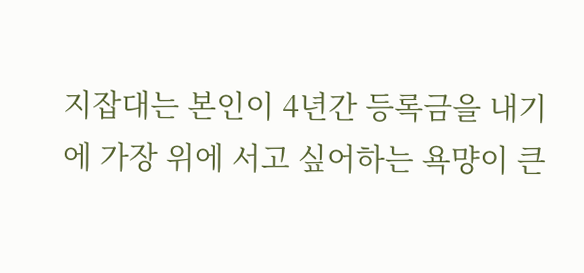지잡대는 본인이 4년간 등록금을 내기에 가장 위에 서고 싶어하는 욕먕이 큰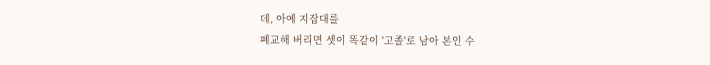데, 아예 지잡대를
폐교해 버리면 셋이 똑같이 '고졸'로 남아 본인 수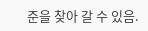준을 찾아 갈 수 있음.